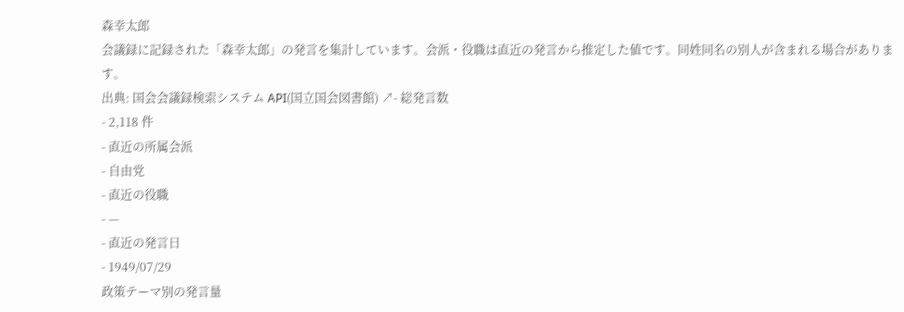森幸太郎
会議録に記録された「森幸太郎」の発言を集計しています。会派・役職は直近の発言から推定した値です。同姓同名の別人が含まれる場合があります。
出典: 国会会議録検索システム API(国立国会図書館) ↗- 総発言数
- 2,118 件
- 直近の所属会派
- 自由党
- 直近の役職
- —
- 直近の発言日
- 1949/07/29
政策テーマ別の発言量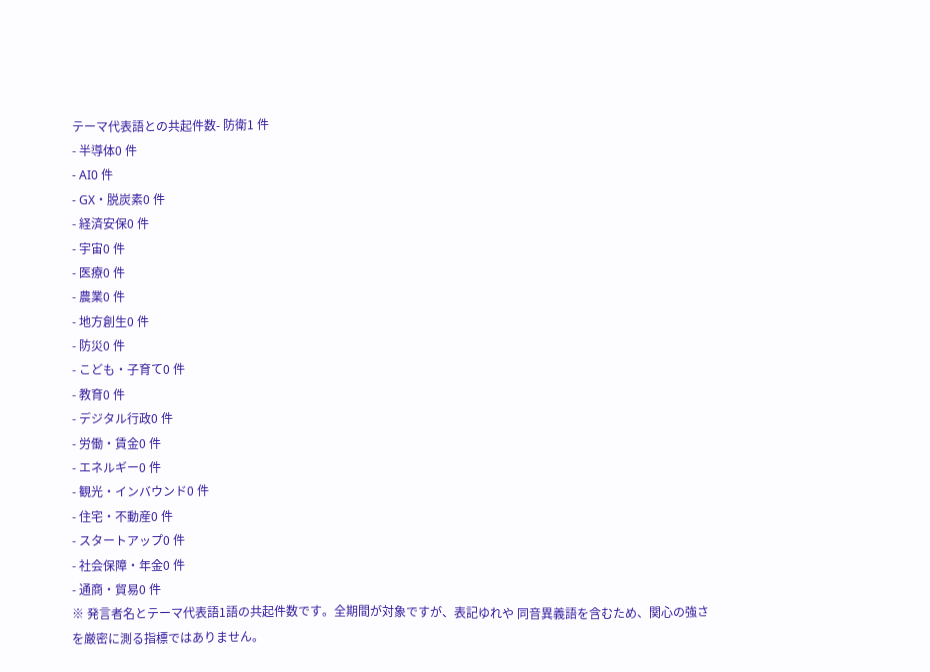テーマ代表語との共起件数- 防衛1 件
- 半導体0 件
- AI0 件
- GX・脱炭素0 件
- 経済安保0 件
- 宇宙0 件
- 医療0 件
- 農業0 件
- 地方創生0 件
- 防災0 件
- こども・子育て0 件
- 教育0 件
- デジタル行政0 件
- 労働・賃金0 件
- エネルギー0 件
- 観光・インバウンド0 件
- 住宅・不動産0 件
- スタートアップ0 件
- 社会保障・年金0 件
- 通商・貿易0 件
※ 発言者名とテーマ代表語1語の共起件数です。全期間が対象ですが、表記ゆれや 同音異義語を含むため、関心の強さを厳密に測る指標ではありません。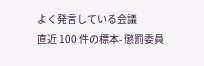よく発言している会議
直近 100 件の標本- 懲罰委員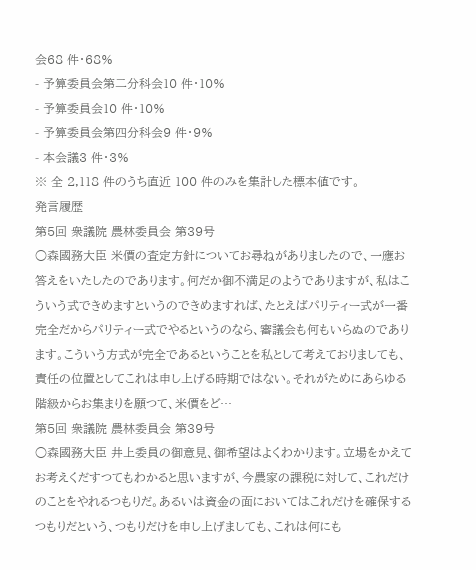会68 件・68%
- 予算委員会第二分科会10 件・10%
- 予算委員会10 件・10%
- 予算委員会第四分科会9 件・9%
- 本会議3 件・3%
※ 全 2,118 件のうち直近 100 件のみを集計した標本値です。
発言履歴
第5回 衆議院 農林委員会 第39号
○森國務大臣 米價の査定方針についてお尋ねがありましたので、一應お答えをいたしたのであります。何だか御不満足のようでありますが、私はこういう式できめますというのできめますれば、たとえばパリティー式が一番完全だからパリティー式でやるというのなら、審議会も何もいらぬのであります。こういう方式が完全であるということを私として考えておりましても、責任の位置としてこれは申し上げる時期ではない。それがためにあらゆる階級からお集まりを願つて、米價をど…
第5回 衆議院 農林委員会 第39号
○森國務大臣 井上委員の御意見、御希望はよくわかります。立場をかえてお考えくだすつてもわかると思いますが、今農家の課税に対して、これだけのことをやれるつもりだ。あるいは資金の面においてはこれだけを確保するつもりだという、つもりだけを申し上げましても、これは何にも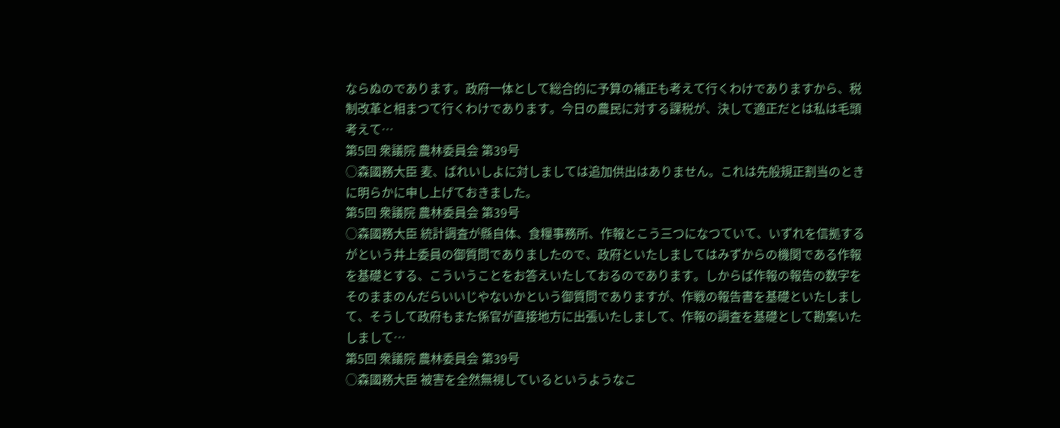ならぬのであります。政府一体として総合的に予算の補正も考えて行くわけでありますから、税制改革と相まつて行くわけであります。今日の農民に対する課税が、決して適正だとは私は毛頭考えて…
第5回 衆議院 農林委員会 第39号
○森國務大臣 麦、ばれいしよに対しましては追加供出はありません。これは先般規正割当のときに明らかに申し上げておきました。
第5回 衆議院 農林委員会 第39号
○森國務大臣 統計調査が縣自体、食糧事務所、作報とこう三つになつていて、いずれを信拠するがという井上委員の御質問でありましたので、政府といたしましてはみずからの機関である作報を基礎とする、こういうことをお答えいたしておるのであります。しからば作報の報告の数字をそのままのんだらいいじやないかという御質問でありますが、作戦の報告書を基礎といたしまして、そうして政府もまた係官が直接地方に出張いたしまして、作報の調査を基礎として勘案いたしまして…
第5回 衆議院 農林委員会 第39号
○森國務大臣 被害を全然無視しているというようなこ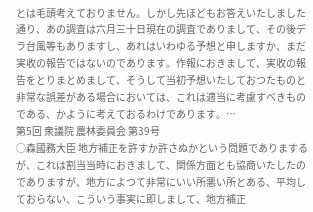とは毛頭考えておりません。しかし先ほどもお答えいたしました通り、あの調査は六月三十日現在の調査でありまして、その後デラ台風等もありますし、あれはいわゆる予想と申しますか、まだ実收の報告ではないのであります。作報におきまして、実收の報告をとりまとめまして、そうして当初予想いたしておつたものと非常な誤差がある場合においては、これは適当に考慮すべきものである、かように考えておるわけであります。…
第5回 衆議院 農林委員会 第39号
○森國務大臣 地方補正を許すか許さぬかという問題でありまするが、これは割当当時におきまして、関係方面とも協商いたしたのでありますが、地方によつて非常にいい所悪い所とある、平均しておらない、こういう事実に即しまして、地方補正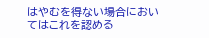はやむを得ない場合においてはこれを認める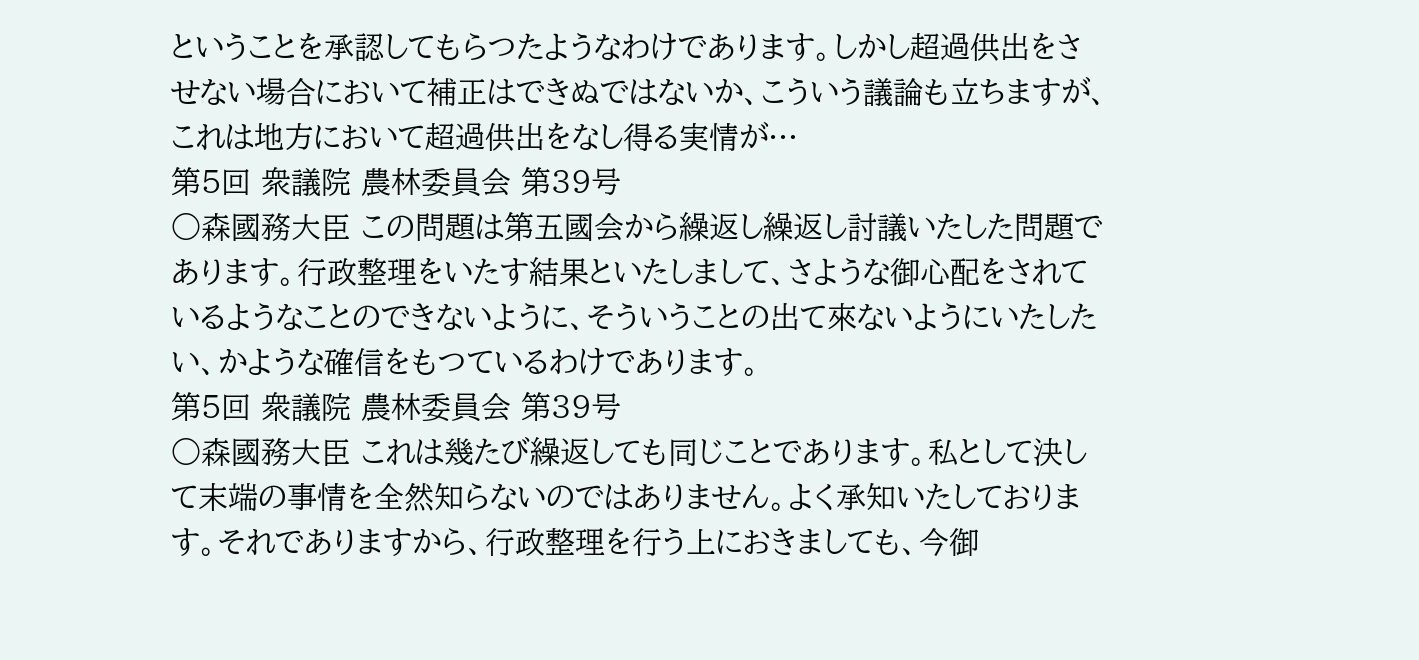ということを承認してもらつたようなわけであります。しかし超過供出をさせない場合において補正はできぬではないか、こういう議論も立ちますが、これは地方において超過供出をなし得る実情が…
第5回 衆議院 農林委員会 第39号
○森國務大臣 この問題は第五國会から繰返し繰返し討議いたした問題であります。行政整理をいたす結果といたしまして、さような御心配をされているようなことのできないように、そういうことの出て來ないようにいたしたい、かような確信をもつているわけであります。
第5回 衆議院 農林委員会 第39号
○森國務大臣 これは幾たび繰返しても同じことであります。私として決して末端の事情を全然知らないのではありません。よく承知いたしております。それでありますから、行政整理を行う上におきましても、今御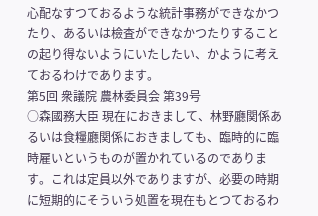心配なすつておるような統計事務ができなかつたり、あるいは檢査ができなかつたりすることの起り得ないようにいたしたい、かように考えておるわけであります。
第5回 衆議院 農林委員会 第39号
○森國務大臣 現在におきまして、林野廳関係あるいは食糧廳関係におきましても、臨時的に臨時雇いというものが置かれているのであります。これは定員以外でありますが、必要の時期に短期的にそういう処置を現在もとつておるわ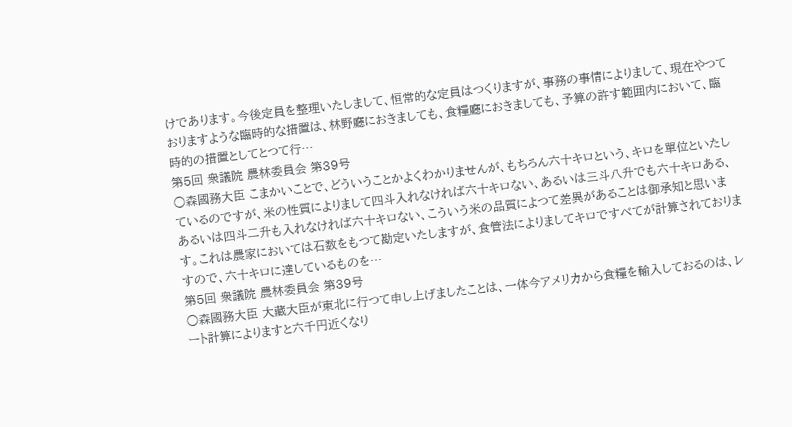けであります。今後定員を整理いたしまして、恒常的な定員はつくりますが、事務の事情によりまして、現在やつておりますような臨時的な措置は、林野廳におきましても、食糧廳におきましても、予算の許す範囲内において、臨時的の措置としてとつて行…
第5回 衆議院 農林委員会 第39号
○森國務大臣 こまかいことで、どういうことかよくわかりませんが、もちろん六十キロという、キロを單位といたしているのですが、米の性質によりまして四斗入れなければ六十キロない、あるいは三斗八升でも六十キロある、あるいは四斗二升も入れなければ六十キロない、こういう米の品質によつて差異があることは御承知と思います。これは農家においては石数をもつて勘定いたしますが、食管法によりましてキロですべてが計算されておりますので、六十キロに達しているものを…
第5回 衆議院 農林委員会 第39号
○森國務大臣 大藏大臣が東北に行つて申し上げましたことは、一体今アメリカから食糧を輸入しておるのは、レート計算によりますと六千円近くなり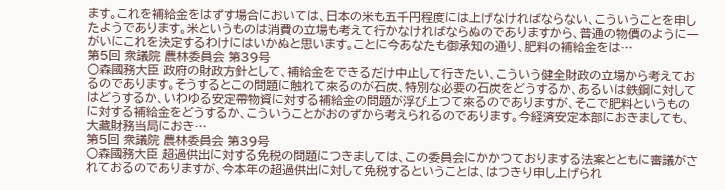ます。これを補給金をはずす場合においては、日本の米も五千円程度には上げなければならない、こういうことを申したようであります。米というものは消費の立場も考えて行かなければならぬのでありますから、普通の物價のように一がいにこれを決定するわけにはいかぬと思います。ことに今あなたも御承知の通り、肥料の補給金をは…
第5回 衆議院 農林委員会 第39号
○森國務大臣 政府の財政方針として、補給金をできるだけ中止して行きたい、こういう健全財政の立場から考えておるのであります。そうするとこの問題に触れて來るのが石炭、特別な必要の石炭をどうするか、あるいは鉄鋼に対してはどうするか、いわゆる安定帶物資に対する補給金の問題が浮び上つて來るのでありますが、そこで肥料というものに対する補給金をどうするか、こういうことがおのずから考えられるのであります。今経済安定本部におきましても、大藏財務当局におき…
第5回 衆議院 農林委員会 第39号
○森國務大臣 超過供出に対する免税の問題につきましては、この委員会にかかつておりまする法案とともに審議がされておるのでありますが、今本年の超過供出に対して免税するということは、はつきり申し上げられ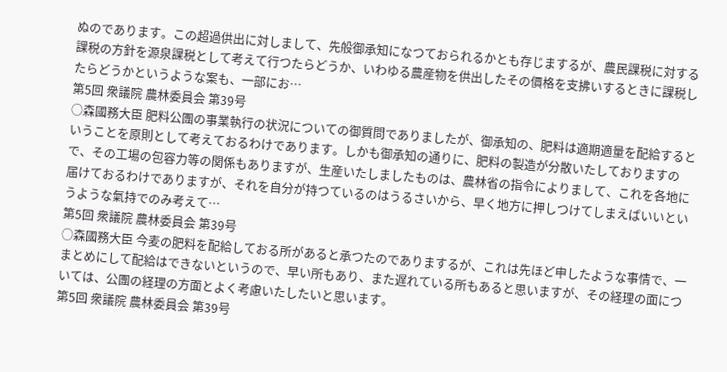ぬのであります。この超過供出に対しまして、先般御承知になつておられるかとも存じまするが、農民課税に対する課税の方針を源泉課税として考えて行つたらどうか、いわゆる農産物を供出したその價格を支拂いするときに課税したらどうかというような案も、一部にお…
第5回 衆議院 農林委員会 第39号
○森國務大臣 肥料公團の事業執行の状況についての御質問でありましたが、御承知の、肥料は適期適量を配給するということを原則として考えておるわけであります。しかも御承知の通りに、肥料の製造が分散いたしておりますので、その工場の包容力等の関係もありますが、生産いたしましたものは、農林省の指令によりまして、これを各地に届けておるわけでありますが、それを自分が持つているのはうるさいから、早く地方に押しつけてしまえばいいというような氣持でのみ考えて…
第5回 衆議院 農林委員会 第39号
○森國務大臣 今麦の肥料を配給しておる所があると承つたのでありまするが、これは先ほど申したような事情で、一まとめにして配給はできないというので、早い所もあり、また遅れている所もあると思いますが、その経理の面については、公團の経理の方面とよく考慮いたしたいと思います。
第5回 衆議院 農林委員会 第39号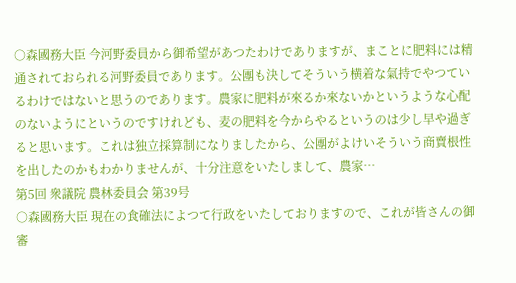○森國務大臣 今河野委員から御希望があつたわけでありますが、まことに肥料には精通されておられる河野委員であります。公團も決してそういう横着な氣持でやつているわけではないと思うのであります。農家に肥料が來るか來ないかというような心配のないようにというのですけれども、麦の肥料を今からやるというのは少し早や過ぎると思います。これは独立採算制になりましたから、公團がよけいそういう商賣根性を出したのかもわかりませんが、十分注意をいたしまして、農家…
第5回 衆議院 農林委員会 第39号
○森國務大臣 現在の食確法によつて行政をいたしておりますので、これが皆さんの御審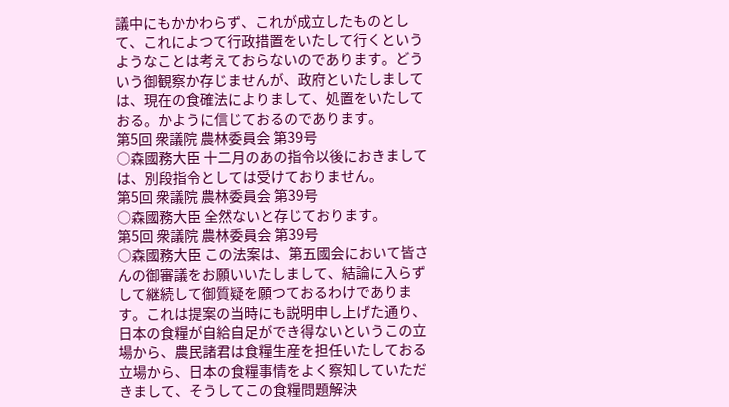議中にもかかわらず、これが成立したものとして、これによつて行政措置をいたして行くというようなことは考えておらないのであります。どういう御観察か存じませんが、政府といたしましては、現在の食確法によりまして、処置をいたしておる。かように信じておるのであります。
第5回 衆議院 農林委員会 第39号
○森國務大臣 十二月のあの指令以後におきましては、別段指令としては受けておりません。
第5回 衆議院 農林委員会 第39号
○森國務大臣 全然ないと存じております。
第5回 衆議院 農林委員会 第39号
○森國務大臣 この法案は、第五國会において皆さんの御審議をお願いいたしまして、結論に入らずして継続して御質疑を願つておるわけであります。これは提案の当時にも説明申し上げた通り、日本の食糧が自給自足ができ得ないというこの立場から、農民諸君は食糧生産を担任いたしておる立場から、日本の食糧事情をよく察知していただきまして、そうしてこの食糧問題解決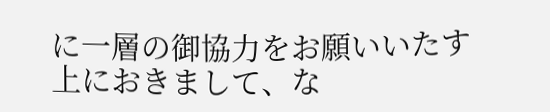に一層の御協力をお願いいたす上におきまして、な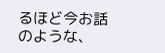るほど今お話のような、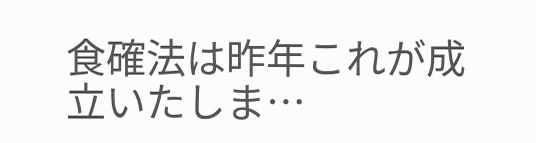食確法は昨年これが成立いたしま…